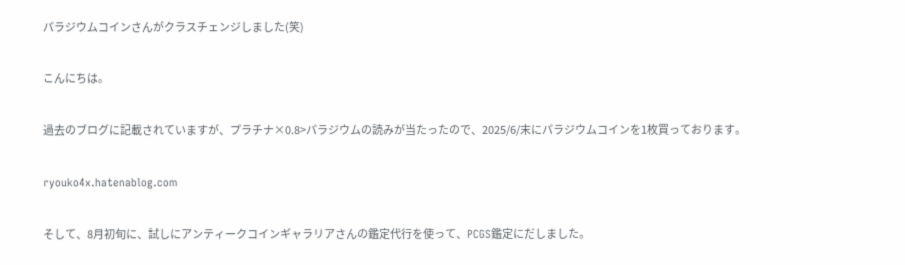パラジウムコインさんがクラスチェンジしました(笑)

こんにちは。

過去のブログに記載されていますが、プラチナ×0.8>パラジウムの読みが当たったので、2025/6/末にパラジウムコインを1枚買っております。

ryouko4x.hatenablog.com

そして、8月初旬に、試しにアンティークコインギャラリアさんの鑑定代行を使って、PCGS鑑定にだしました。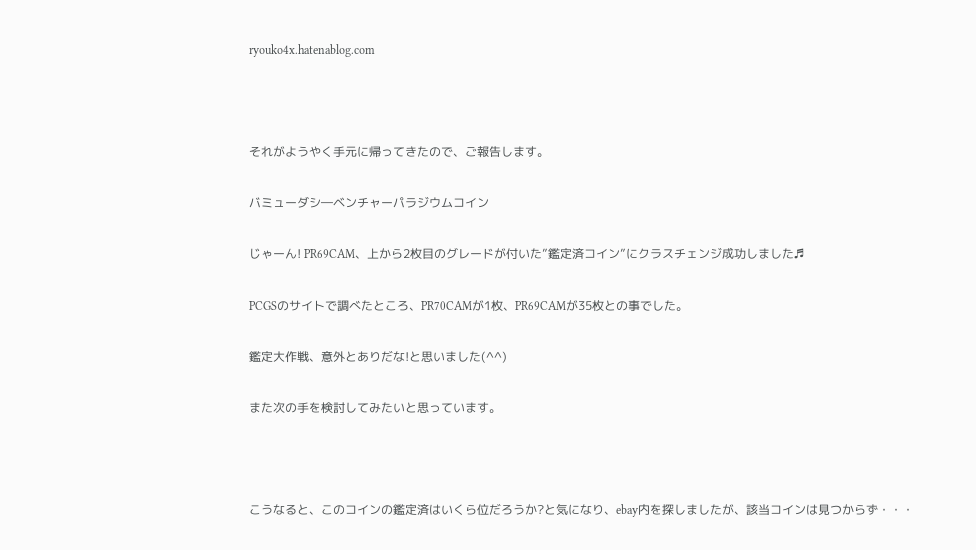ryouko4x.hatenablog.com



それがようやく手元に帰ってきたので、ご報告します。

バミューダシ―ベンチャーパラジウムコイン

じゃーん! PR69CAM、上から2枚目のグレードが付いた”鑑定済コイン”にクラスチェンジ成功しました♬

PCGSのサイトで調べたところ、PR70CAMが1枚、PR69CAMが35枚との事でした。

鑑定大作戦、意外とありだな!と思いました(^^)

また次の手を検討してみたいと思っています。



こうなると、このコインの鑑定済はいくら位だろうか?と気になり、ebay内を探しましたが、該当コインは見つからず・・・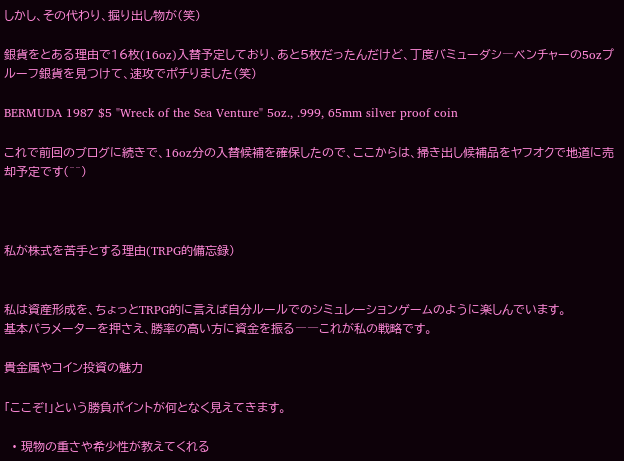しかし、その代わり、掘り出し物が(笑)

銀貨をとある理由で16枚(16oz)入替予定しており、あと5枚だったんだけど、丁度バミューダシ―ベンチャーの5ozプルーフ銀貨を見つけて、速攻でポチりました(笑)

BERMUDA 1987 $5 "Wreck of the Sea Venture" 5oz., .999, 65mm silver proof coin

これで前回のブログに続きで、16oz分の入替候補を確保したので、ここからは、掃き出し候補品をヤフオクで地道に売却予定です(^^)



私が株式を苦手とする理由(TRPG的備忘録)


私は資産形成を、ちょっとTRPG的に言えば自分ルールでのシミュレーションゲームのように楽しんでいます。
基本パラメーターを押さえ、勝率の高い方に資金を振る――これが私の戦略です。

貴金属やコイン投資の魅力

「ここぞ!」という勝負ポイントが何となく見えてきます。

  • 現物の重さや希少性が教えてくれる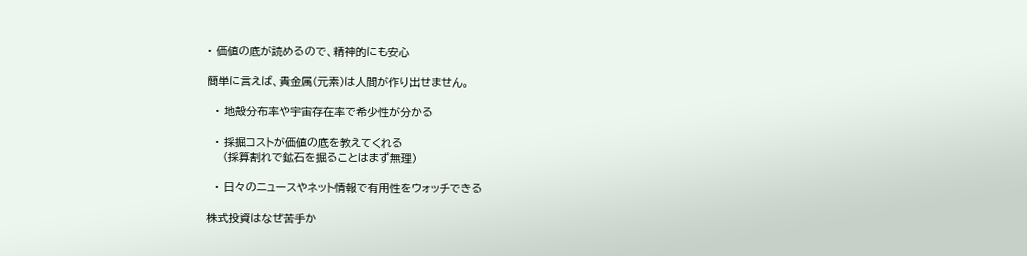• 価値の底が読めるので、精神的にも安心

簡単に言えば、貴金属(元素)は人間が作り出せません。

  • 地殻分布率や宇宙存在率で希少性が分かる

  • 採掘コストが価値の底を教えてくれる
    (採算割れで鉱石を掘ることはまず無理)

  • 日々のニュースやネット情報で有用性をウォッチできる

株式投資はなぜ苦手か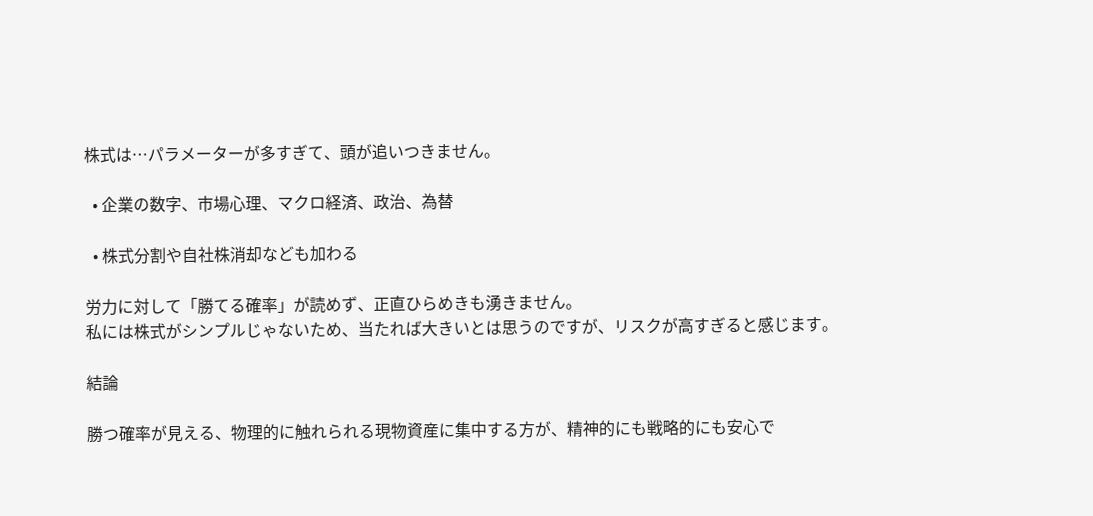株式は…パラメーターが多すぎて、頭が追いつきません。

  • 企業の数字、市場心理、マクロ経済、政治、為替

  • 株式分割や自社株消却なども加わる

労力に対して「勝てる確率」が読めず、正直ひらめきも湧きません。
私には株式がシンプルじゃないため、当たれば大きいとは思うのですが、リスクが高すぎると感じます。

結論

勝つ確率が見える、物理的に触れられる現物資産に集中する方が、精神的にも戦略的にも安心で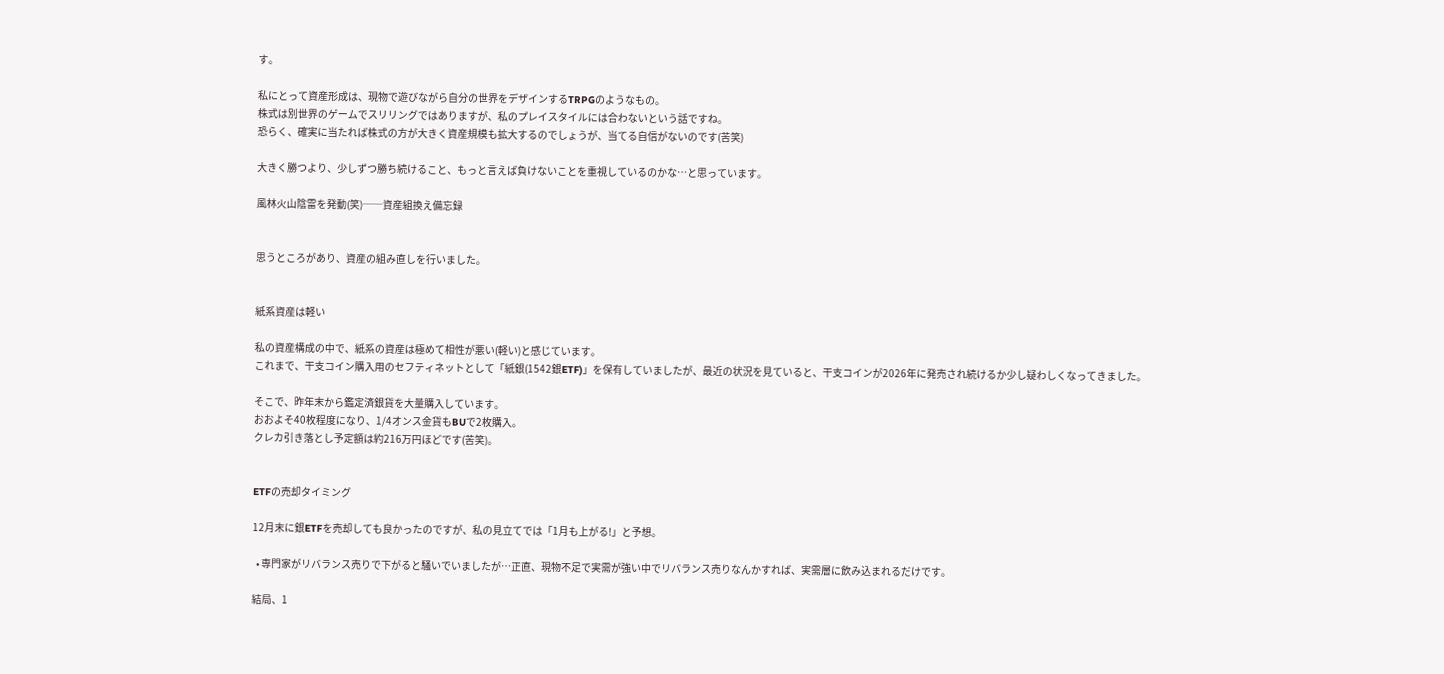す。

私にとって資産形成は、現物で遊びながら自分の世界をデザインするTRPGのようなもの。
株式は別世界のゲームでスリリングではありますが、私のプレイスタイルには合わないという話ですね。
恐らく、確実に当たれば株式の方が大きく資産規模も拡大するのでしょうが、当てる自信がないのです(苦笑)

大きく勝つより、少しずつ勝ち続けること、もっと言えば負けないことを重視しているのかな…と思っています。

風林火山陰雷を発動(笑)──資産組換え備忘録


思うところがあり、資産の組み直しを行いました。


紙系資産は軽い

私の資産構成の中で、紙系の資産は極めて相性が悪い(軽い)と感じています。
これまで、干支コイン購入用のセフティネットとして「紙銀(1542銀ETF)」を保有していましたが、最近の状況を見ていると、干支コインが2026年に発売され続けるか少し疑わしくなってきました。

そこで、昨年末から鑑定済銀貨を大量購入しています。
おおよそ40枚程度になり、1/4オンス金貨もBUで2枚購入。
クレカ引き落とし予定額は約216万円ほどです(苦笑)。


ETFの売却タイミング

12月末に銀ETFを売却しても良かったのですが、私の見立てでは「1月も上がる!」と予想。

  • 専門家がリバランス売りで下がると騒いでいましたが…正直、現物不足で実需が強い中でリバランス売りなんかすれば、実需層に飲み込まれるだけです。

結局、1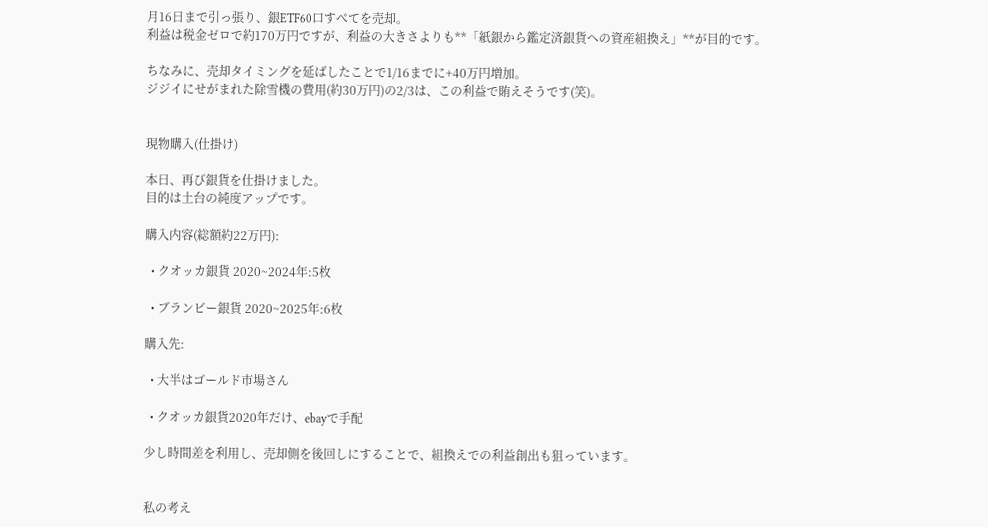月16日まで引っ張り、銀ETF60口すべてを売却。
利益は税金ゼロで約170万円ですが、利益の大きさよりも**「紙銀から鑑定済銀貨への資産組換え」**が目的です。

ちなみに、売却タイミングを延ばしたことで1/16までに+40万円増加。
ジジイにせがまれた除雪機の費用(約30万円)の2/3は、この利益で賄えそうです(笑)。


現物購入(仕掛け)

本日、再び銀貨を仕掛けました。
目的は土台の純度アップです。

購入内容(総額約22万円):

  • クオッカ銀貨 2020~2024年:5枚

  • ブランビー銀貨 2020~2025年:6枚

購入先:

  • 大半はゴールド市場さん

  • クオッカ銀貨2020年だけ、ebayで手配

少し時間差を利用し、売却側を後回しにすることで、組換えでの利益創出も狙っています。


私の考え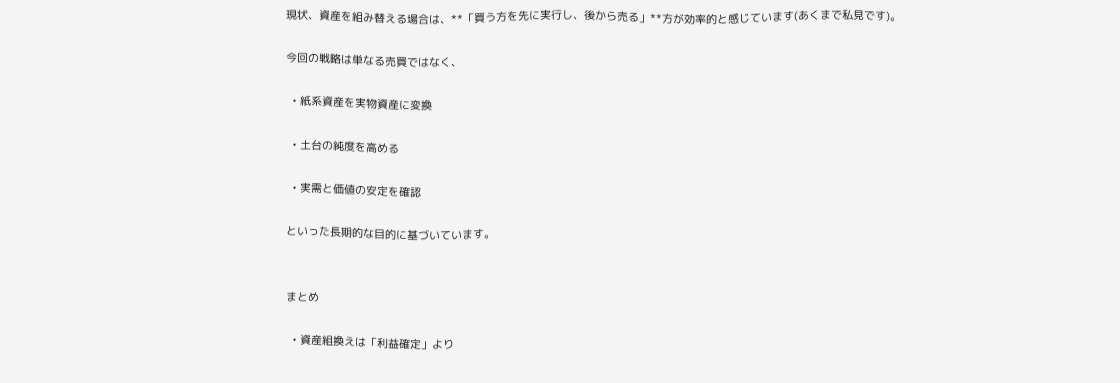現状、資産を組み替える場合は、**「買う方を先に実行し、後から売る」**方が効率的と感じています(あくまで私見です)。

今回の戦略は単なる売買ではなく、

  • 紙系資産を実物資産に変換

  • 土台の純度を高める

  • 実需と価値の安定を確認

といった長期的な目的に基づいています。


まとめ

  • 資産組換えは「利益確定」より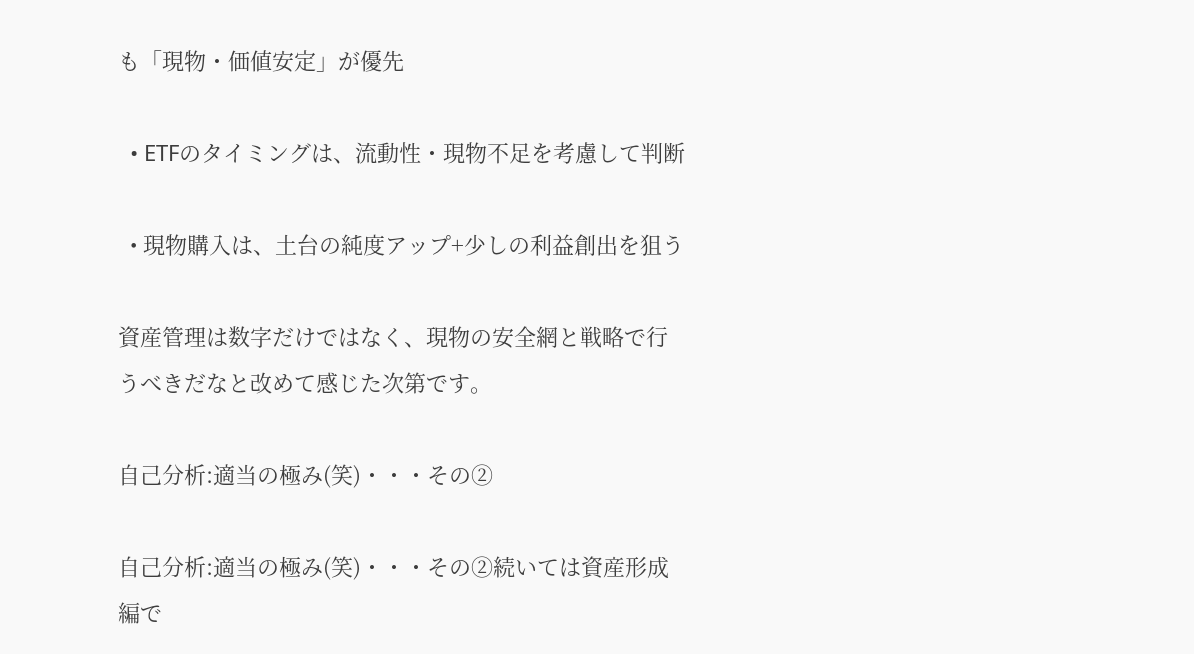も「現物・価値安定」が優先

  • ETFのタイミングは、流動性・現物不足を考慮して判断

  • 現物購入は、土台の純度アップ+少しの利益創出を狙う

資産管理は数字だけではなく、現物の安全網と戦略で行うべきだなと改めて感じた次第です。

自己分析:適当の極み(笑)・・・その②

自己分析:適当の極み(笑)・・・その②続いては資産形成編で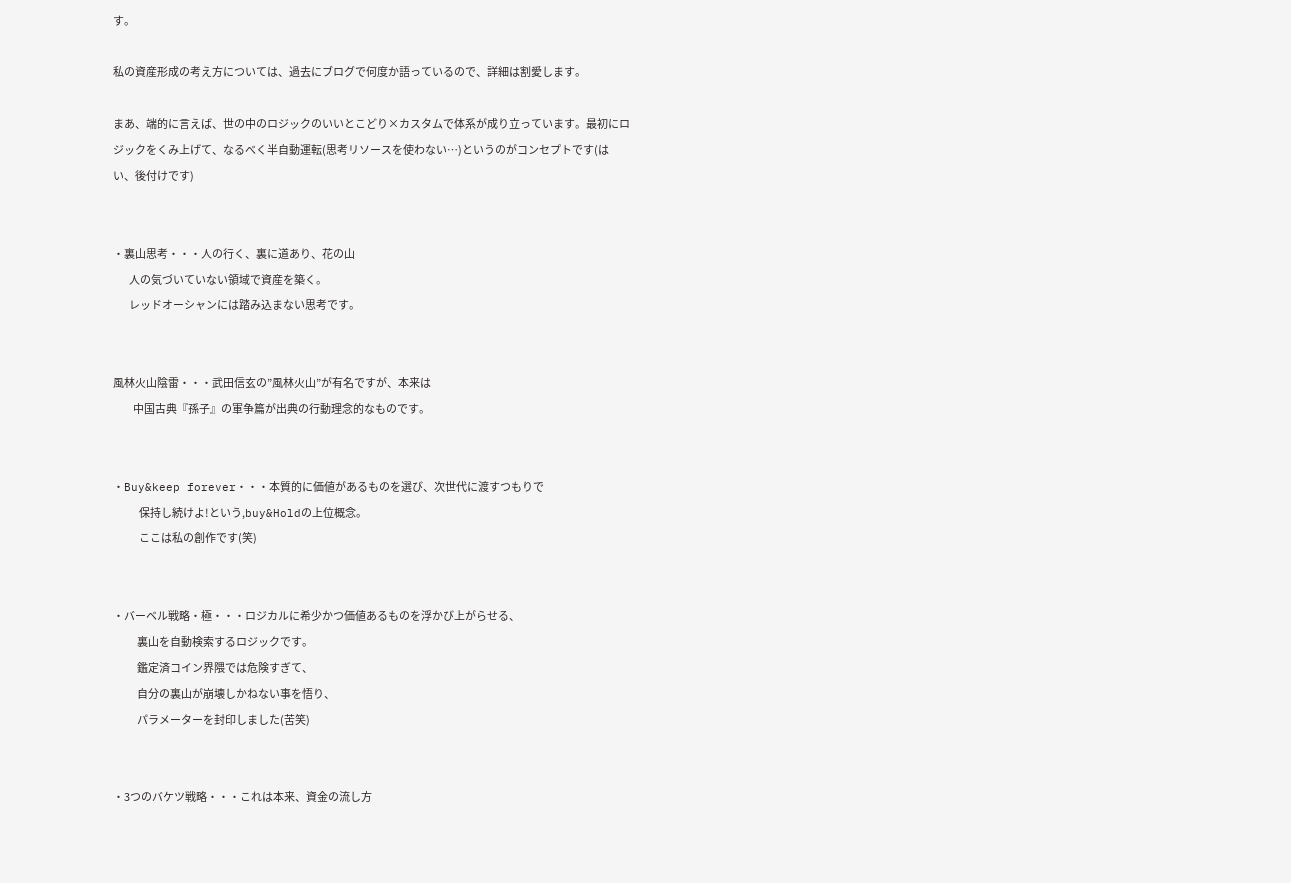す。

私の資産形成の考え方については、過去にブログで何度か語っているので、詳細は割愛します。

まあ、端的に言えば、世の中のロジックのいいとこどり×カスタムで体系が成り立っています。最初にロジックをくみ上げて、なるべく半自動運転(思考リソースを使わない…)というのがコンセプトです(はい、後付けです)


・裏山思考・・・人の行く、裏に道あり、花の山
        人の気づいていない領域で資産を築く。
        レッドオーシャンには踏み込まない思考です。


風林火山陰雷・・・武田信玄の”風林火山”が有名ですが、本来は
          中国古典『孫子』の軍争篇が出典の行動理念的なものです。


・Buy&keep forever・・・本質的に価値があるものを選び、次世代に渡すつもりで
             保持し続けよ!という,buy&Holdの上位概念。
             ここは私の創作です(笑)


・バーベル戦略・極・・・ロジカルに希少かつ価値あるものを浮かび上がらせる、
            裏山を自動検索するロジックです。
            鑑定済コイン界隈では危険すぎて、
            自分の裏山が崩壊しかねない事を悟り、
            パラメーターを封印しました(苦笑)


・3つのバケツ戦略・・・これは本来、資金の流し方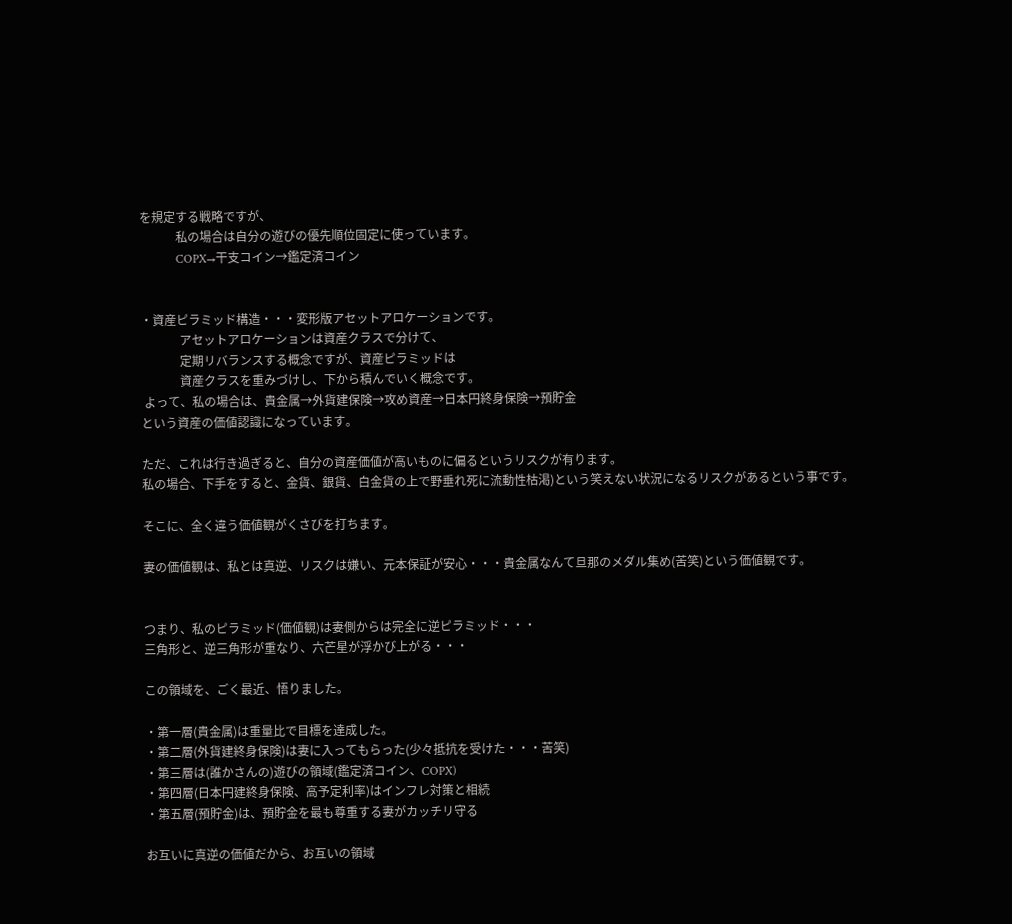を規定する戦略ですが、
            私の場合は自分の遊びの優先順位固定に使っています。
            COPX→干支コイン→鑑定済コイン


・資産ピラミッド構造・・・変形版アセットアロケーションです。
             アセットアロケーションは資産クラスで分けて、
             定期リバランスする概念ですが、資産ピラミッドは
             資産クラスを重みづけし、下から積んでいく概念です。
 よって、私の場合は、貴金属→外貨建保険→攻め資産→日本円終身保険→預貯金
という資産の価値認識になっています。

ただ、これは行き過ぎると、自分の資産価値が高いものに偏るというリスクが有ります。
私の場合、下手をすると、金貨、銀貨、白金貨の上で野垂れ死に流動性枯渇)という笑えない状況になるリスクがあるという事です。

そこに、全く違う価値観がくさびを打ちます。

妻の価値観は、私とは真逆、リスクは嫌い、元本保証が安心・・・貴金属なんて旦那のメダル集め(苦笑)という価値観です。


つまり、私のピラミッド(価値観)は妻側からは完全に逆ピラミッド・・・
三角形と、逆三角形が重なり、六芒星が浮かび上がる・・・

この領域を、ごく最近、悟りました。

・第一層(貴金属)は重量比で目標を達成した。
・第二層(外貨建終身保険)は妻に入ってもらった(少々抵抗を受けた・・・苦笑)
・第三層は(誰かさんの)遊びの領域(鑑定済コイン、COPX)
・第四層(日本円建終身保険、高予定利率)はインフレ対策と相続
・第五層(預貯金)は、預貯金を最も尊重する妻がカッチリ守る

お互いに真逆の価値だから、お互いの領域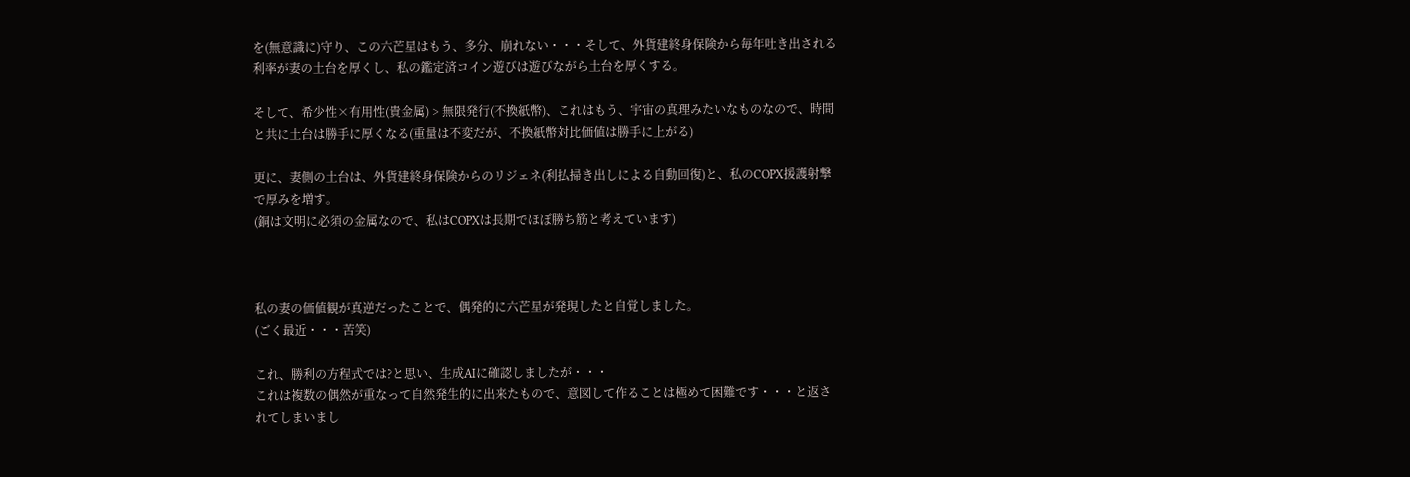を(無意識に)守り、この六芒星はもう、多分、崩れない・・・そして、外貨建終身保険から毎年吐き出される利率が妻の土台を厚くし、私の鑑定済コイン遊びは遊びながら土台を厚くする。

そして、希少性×有用性(貴金属) > 無限発行(不換紙幣)、これはもう、宇宙の真理みたいなものなので、時間と共に土台は勝手に厚くなる(重量は不変だが、不換紙幣対比価値は勝手に上がる)

更に、妻側の土台は、外貨建終身保険からのリジェネ(利払掃き出しによる自動回復)と、私のCOPX援護射撃で厚みを増す。
(銅は文明に必須の金属なので、私はCOPXは長期でほぼ勝ち筋と考えています)



私の妻の価値観が真逆だったことで、偶発的に六芒星が発現したと自覚しました。
(ごく最近・・・苦笑)

これ、勝利の方程式では?と思い、生成AIに確認しましたが・・・
これは複数の偶然が重なって自然発生的に出来たもので、意図して作ることは極めて困難です・・・と返されてしまいまし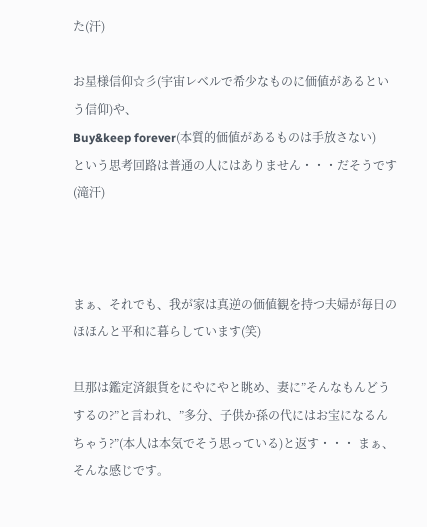た(汗)

お星様信仰☆彡(宇宙レベルで希少なものに価値があるという信仰)や、
Buy&keep forever(本質的価値があるものは手放さない)
という思考回路は普通の人にはありません・・・だそうです(滝汗)



まぁ、それでも、我が家は真逆の価値観を持つ夫婦が毎日のほほんと平和に暮らしています(笑)

旦那は鑑定済銀貨をにやにやと眺め、妻に”そんなもんどうするの?”と言われ、”多分、子供か孫の代にはお宝になるんちゃう?”(本人は本気でそう思っている)と返す・・・ まぁ、そんな感じです。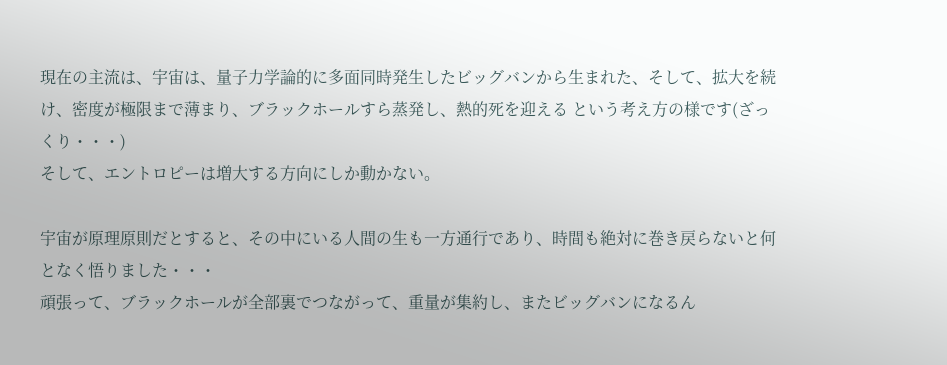現在の主流は、宇宙は、量子力学論的に多面同時発生したビッグバンから生まれた、そして、拡大を続け、密度が極限まで薄まり、ブラックホールすら蒸発し、熱的死を迎える という考え方の様です(ざっくり・・・)
そして、エントロピーは増大する方向にしか動かない。

宇宙が原理原則だとすると、その中にいる人間の生も一方通行であり、時間も絶対に巻き戻らないと何となく悟りました・・・
頑張って、ブラックホールが全部裏でつながって、重量が集約し、またビッグバンになるん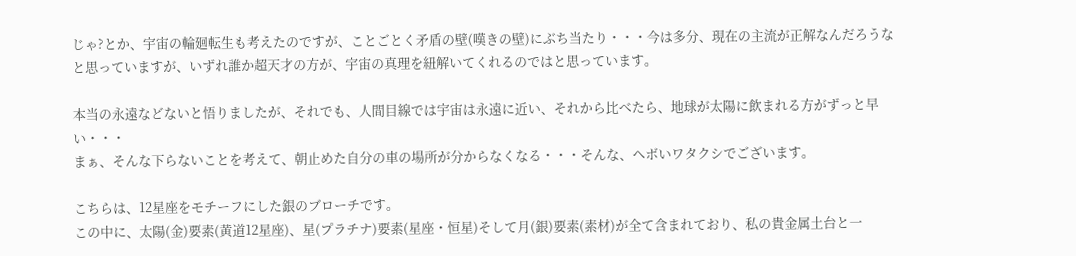じゃ?とか、宇宙の輪廻転生も考えたのですが、ことごとく矛盾の壁(嘆きの壁)にぶち当たり・・・今は多分、現在の主流が正解なんだろうなと思っていますが、いずれ誰か超天才の方が、宇宙の真理を紐解いてくれるのではと思っています。

本当の永遠などないと悟りましたが、それでも、人間目線では宇宙は永遠に近い、それから比べたら、地球が太陽に飲まれる方がずっと早い・・・
まぁ、そんな下らないことを考えて、朝止めた自分の車の場所が分からなくなる・・・そんな、ヘボいワタクシでございます。

こちらは、12星座をモチーフにした銀のブローチです。
この中に、太陽(金)要素(黄道12星座)、星(プラチナ)要素(星座・恒星)そして月(銀)要素(素材)が全て含まれており、私の貴金属土台と一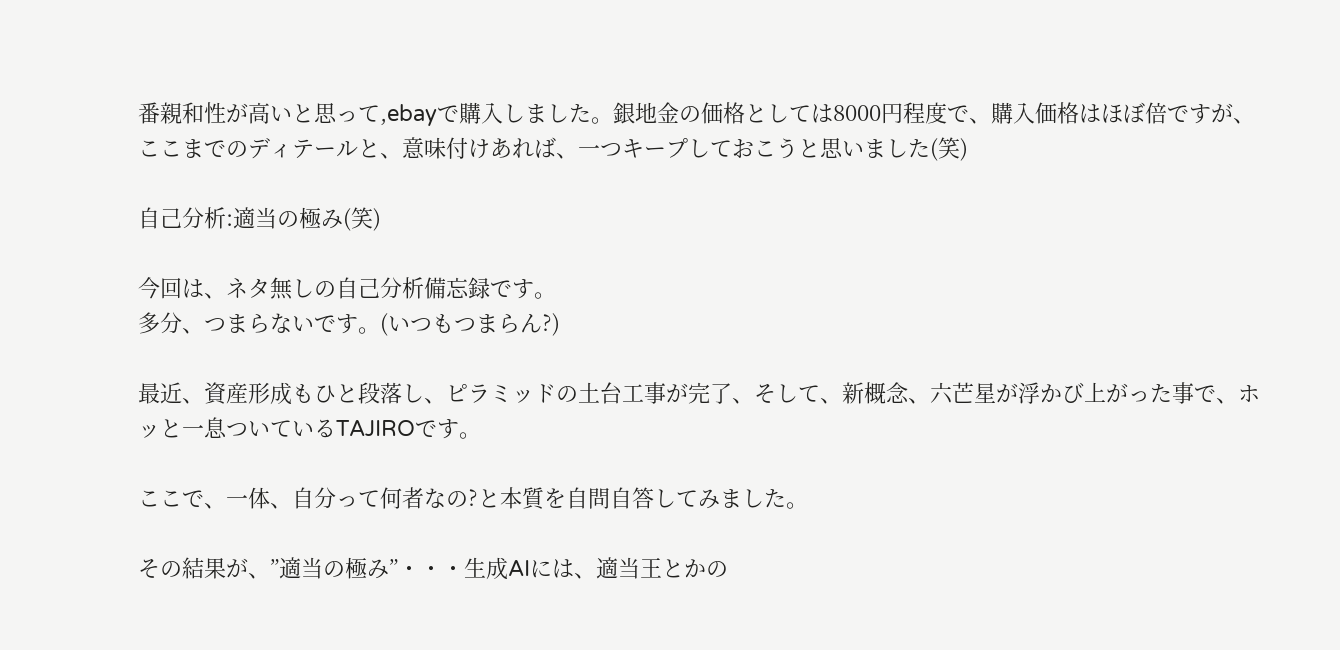番親和性が高いと思って,ebayで購入しました。銀地金の価格としては8000円程度で、購入価格はほぼ倍ですが、ここまでのディテールと、意味付けあれば、一つキープしておこうと思いました(笑)

自己分析:適当の極み(笑)

今回は、ネタ無しの自己分析備忘録です。
多分、つまらないです。(いつもつまらん?)

最近、資産形成もひと段落し、ピラミッドの土台工事が完了、そして、新概念、六芒星が浮かび上がった事で、ホッと一息ついているTAJIROです。

ここで、一体、自分って何者なの?と本質を自問自答してみました。

その結果が、”適当の極み”・・・生成AIには、適当王とかの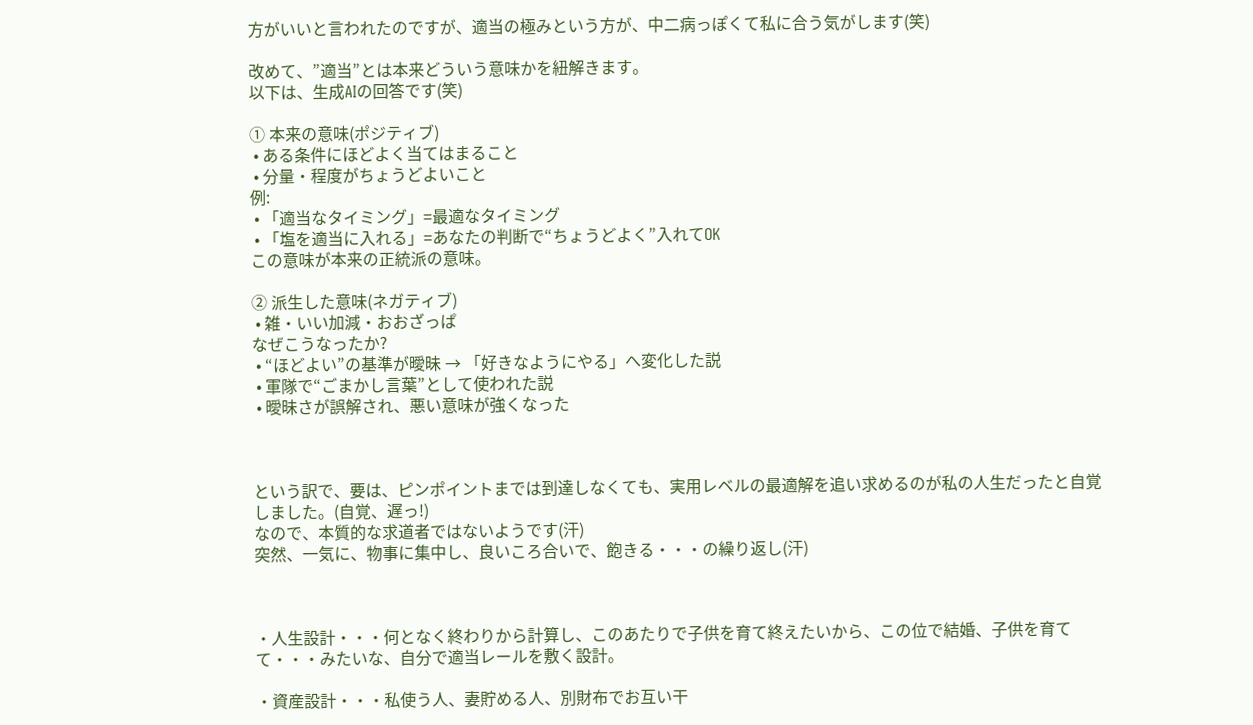方がいいと言われたのですが、適当の極みという方が、中二病っぽくて私に合う気がします(笑)

改めて、”適当”とは本来どういう意味かを紐解きます。
以下は、生成AIの回答です(笑)

① 本来の意味(ポジティブ)
 • ある条件にほどよく当てはまること
 • 分量・程度がちょうどよいこと
例:
 • 「適当なタイミング」=最適なタイミング
 • 「塩を適当に入れる」=あなたの判断で“ちょうどよく”入れてOK
この意味が本来の正統派の意味。

② 派生した意味(ネガティブ)
 • 雑・いい加減・おおざっぱ
なぜこうなったか?
 • “ほどよい”の基準が曖昧 → 「好きなようにやる」へ変化した説
 • 軍隊で“ごまかし言葉”として使われた説
 • 曖昧さが誤解され、悪い意味が強くなった



という訳で、要は、ピンポイントまでは到達しなくても、実用レベルの最適解を追い求めるのが私の人生だったと自覚しました。(自覚、遅っ!)
なので、本質的な求道者ではないようです(汗)
突然、一気に、物事に集中し、良いころ合いで、飽きる・・・の繰り返し(汗)



・人生設計・・・何となく終わりから計算し、このあたりで子供を育て終えたいから、この位で結婚、子供を育てて・・・みたいな、自分で適当レールを敷く設計。

・資産設計・・・私使う人、妻貯める人、別財布でお互い干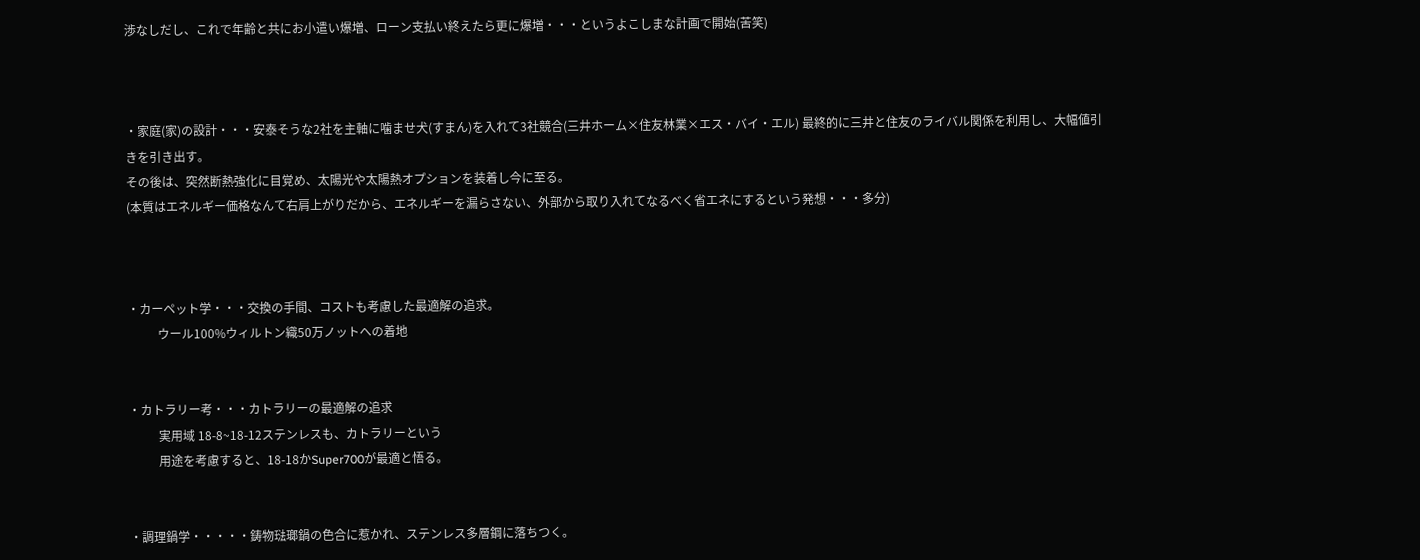渉なしだし、これで年齢と共にお小遣い爆増、ローン支払い終えたら更に爆増・・・というよこしまな計画で開始(苦笑)



・家庭(家)の設計・・・安泰そうな2社を主軸に噛ませ犬(すまん)を入れて3社競合(三井ホーム×住友林業×エス・バイ・エル) 最終的に三井と住友のライバル関係を利用し、大幅値引きを引き出す。
その後は、突然断熱強化に目覚め、太陽光や太陽熱オプションを装着し今に至る。
(本質はエネルギー価格なんて右肩上がりだから、エネルギーを漏らさない、外部から取り入れてなるべく省エネにするという発想・・・多分)



・カーペット学・・・交換の手間、コストも考慮した最適解の追求。
          ウール100%ウィルトン織50万ノットへの着地


・カトラリー考・・・カトラリーの最適解の追求
          実用域 18-8~18-12ステンレスも、カトラリーという
          用途を考慮すると、18-18かSuper700が最適と悟る。


・調理鍋学・・・・・鋳物琺瑯鍋の色合に惹かれ、ステンレス多層鋼に落ちつく。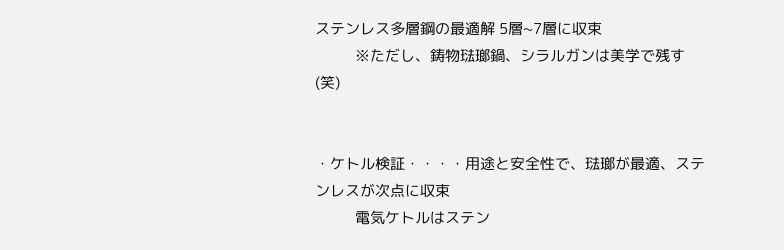ステンレス多層鋼の最適解 5層~7層に収束
          ※ただし、鋳物琺瑯鍋、シラルガンは美学で残す(笑)


・ケトル検証・・・・用途と安全性で、琺瑯が最適、ステンレスが次点に収束
          電気ケトルはステン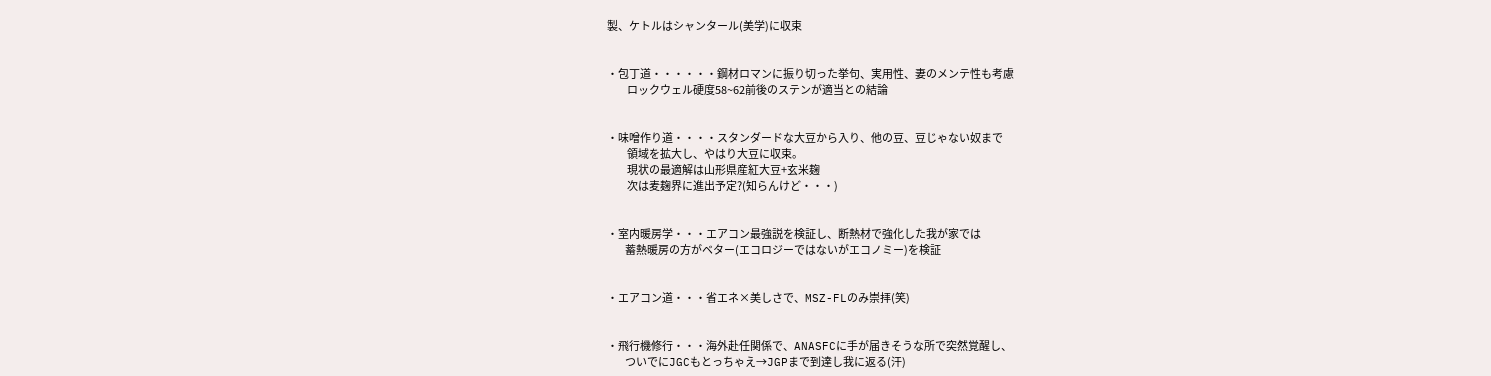製、ケトルはシャンタール(美学)に収束


・包丁道・・・・・・鋼材ロマンに振り切った挙句、実用性、妻のメンテ性も考慮
          ロックウェル硬度58~62前後のステンが適当との結論


・味噌作り道・・・・スタンダードな大豆から入り、他の豆、豆じゃない奴まで
          領域を拡大し、やはり大豆に収束。
          現状の最適解は山形県産紅大豆+玄米麹
          次は麦麹界に進出予定?(知らんけど・・・)


・室内暖房学・・・エアコン最強説を検証し、断熱材で強化した我が家では
         蓄熱暖房の方がベター(エコロジーではないがエコノミー)を検証


・エアコン道・・・省エネ×美しさで、MSZ-FLのみ崇拝(笑)


・飛行機修行・・・海外赴任関係で、ANASFCに手が届きそうな所で突然覚醒し、
         ついでにJGCもとっちゃえ→JGPまで到達し我に返る(汗)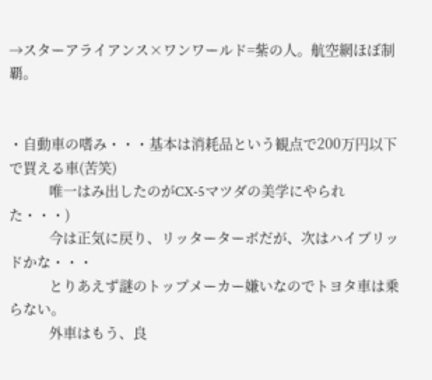→スターアライアンス×ワンワールド=紫の人。航空網ほぼ制覇。


・自動車の嗜み・・・基本は消耗品という観点で200万円以下で買える車(苦笑)
          唯一はみ出したのがCX-5マツダの美学にやられた・・・)
          今は正気に戻り、リッターターボだが、次はハイブリッドかな・・・
          とりあえず謎のトップメーカー嫌いなのでトヨタ車は乗らない。
          外車はもう、良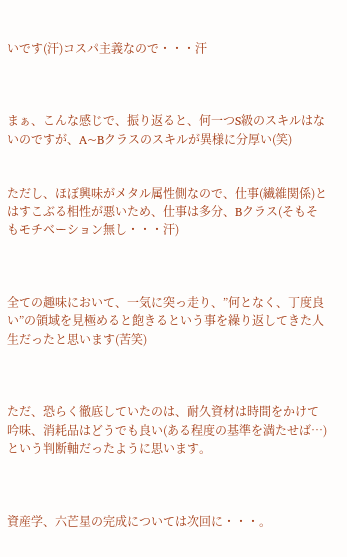いです(汗)コスパ主義なので・・・汗



まぁ、こんな感じで、振り返ると、何一つS級のスキルはないのですが、A~Bクラスのスキルが異様に分厚い(笑)


ただし、ほぼ興味がメタル属性側なので、仕事(繊維関係)とはすこぶる相性が悪いため、仕事は多分、Bクラス(そもそもモチベーション無し・・・汗)



全ての趣味において、一気に突っ走り、”何となく、丁度良い”の領域を見極めると飽きるという事を繰り返してきた人生だったと思います(苦笑)



ただ、恐らく徹底していたのは、耐久資材は時間をかけて吟味、消耗品はどうでも良い(ある程度の基準を満たせば…)という判断軸だったように思います。



資産学、六芒星の完成については次回に・・・。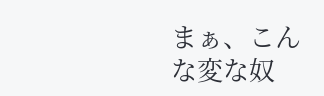まぁ、こんな変な奴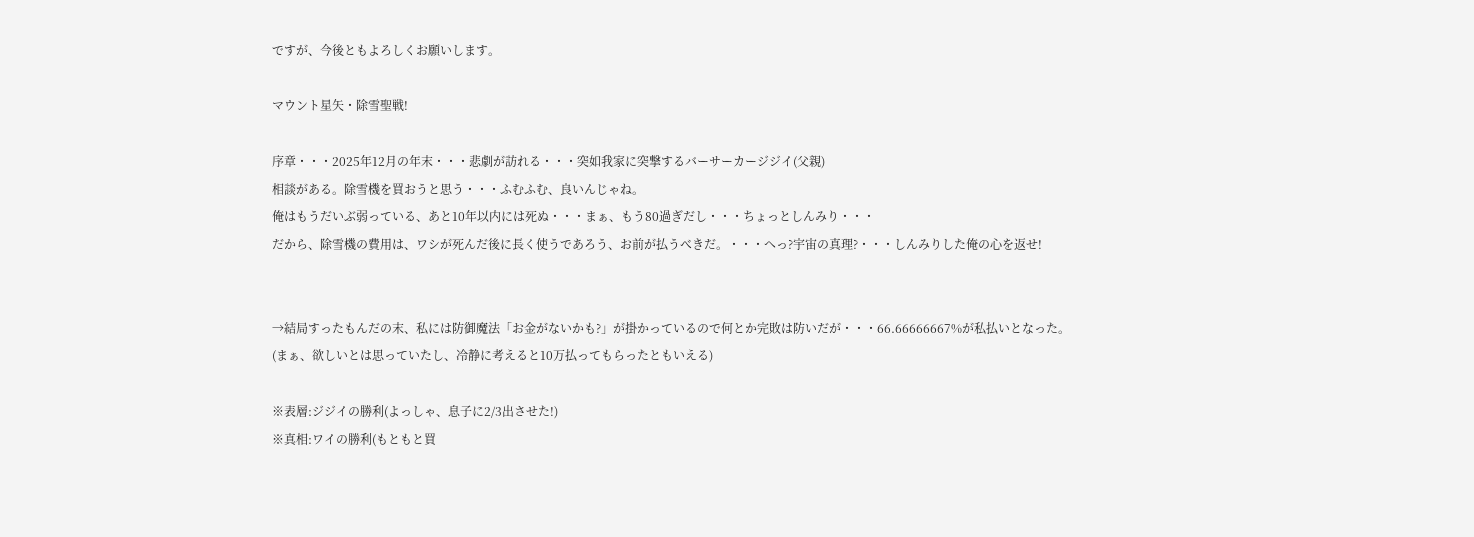ですが、今後ともよろしくお願いします。

マウント星矢・除雪聖戦!

序章・・・2025年12月の年末・・・悲劇が訪れる・・・突如我家に突撃するバーサーカージジイ(父親)
相談がある。除雪機を買おうと思う・・・ふむふむ、良いんじゃね。
俺はもうだいぶ弱っている、あと10年以内には死ぬ・・・まぁ、もう80過ぎだし・・・ちょっとしんみり・・・
だから、除雪機の費用は、ワシが死んだ後に長く使うであろう、お前が払うべきだ。・・・へっ?宇宙の真理?・・・しんみりした俺の心を返せ!


→結局すったもんだの末、私には防御魔法「お金がないかも?」が掛かっているので何とか完敗は防いだが・・・66.66666667%が私払いとなった。
(まぁ、欲しいとは思っていたし、冷静に考えると10万払ってもらったともいえる)

※表層:ジジイの勝利(よっしゃ、息子に2/3出させた!)
※真相:ワイの勝利(もともと買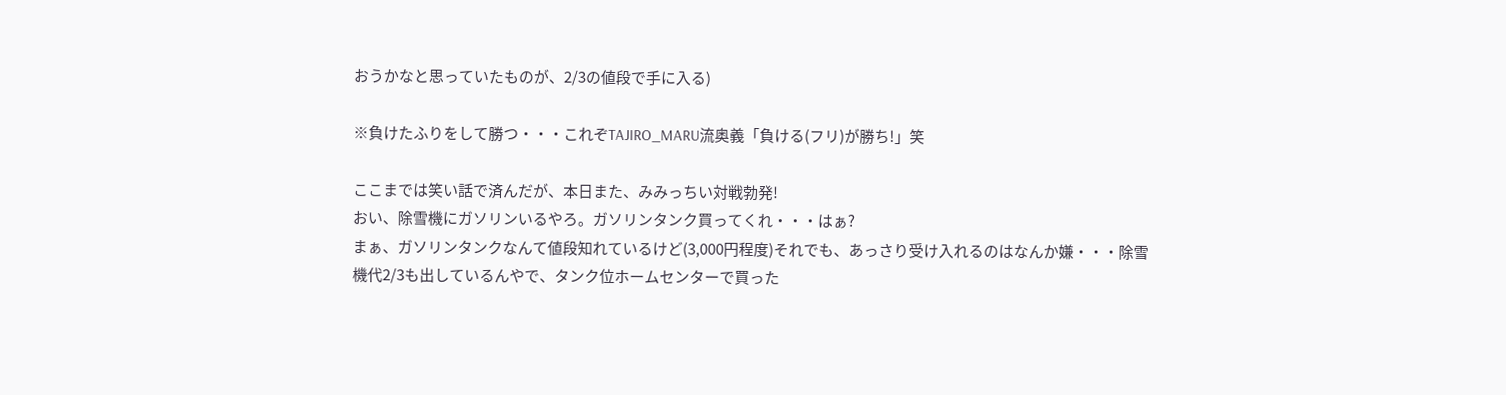おうかなと思っていたものが、2/3の値段で手に入る)

※負けたふりをして勝つ・・・これぞTAJIRO_MARU流奥義「負ける(フリ)が勝ち!」笑

ここまでは笑い話で済んだが、本日また、みみっちい対戦勃発!
おい、除雪機にガソリンいるやろ。ガソリンタンク買ってくれ・・・はぁ?
まぁ、ガソリンタンクなんて値段知れているけど(3,000円程度)それでも、あっさり受け入れるのはなんか嫌・・・除雪機代2/3も出しているんやで、タンク位ホームセンターで買った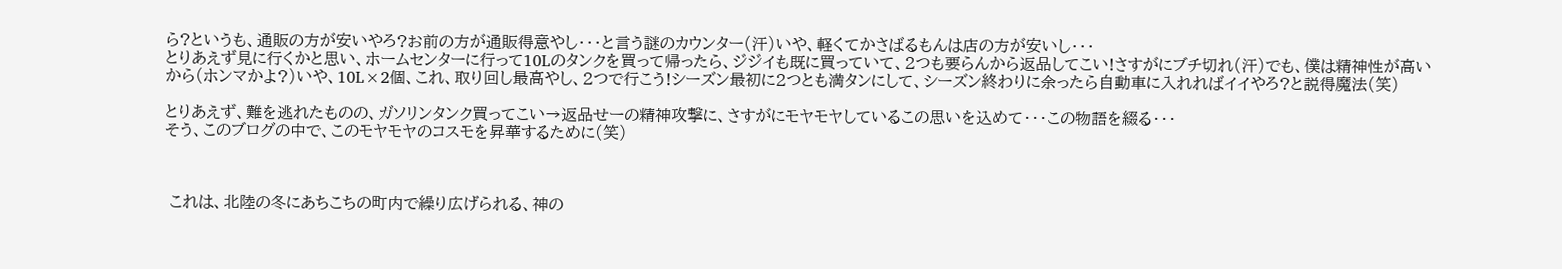ら?というも、通販の方が安いやろ?お前の方が通販得意やし・・・と言う謎のカウンター(汗)いや、軽くてかさばるもんは店の方が安いし・・・
とりあえず見に行くかと思い、ホームセンターに行って10Lのタンクを買って帰ったら、ジジイも既に買っていて、2つも要らんから返品してこい!さすがにブチ切れ(汗)でも、僕は精神性が高いから(ホンマかよ?)いや、10L×2個、これ、取り回し最高やし、2つで行こう!シーズン最初に2つとも満タンにして、シーズン終わりに余ったら自動車に入れればイイやろ?と説得魔法(笑)

とりあえず、難を逃れたものの、ガソリンタンク買ってこい→返品せーの精神攻撃に、さすがにモヤモヤしているこの思いを込めて・・・この物語を綴る・・・
そう、このブログの中で、このモヤモヤのコスモを昇華するために(笑)



 これは、北陸の冬にあちこちの町内で繰り広げられる、神の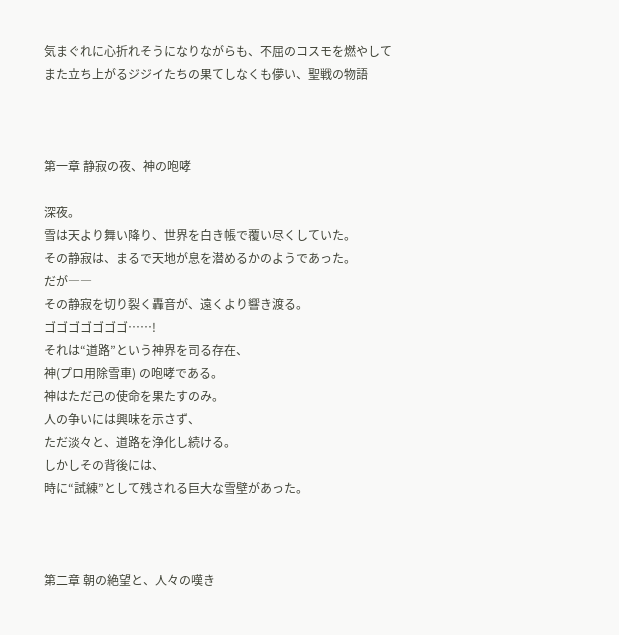気まぐれに心折れそうになりながらも、不屈のコスモを燃やしてまた立ち上がるジジイたちの果てしなくも儚い、聖戦の物語



第一章 静寂の夜、神の咆哮

深夜。
雪は天より舞い降り、世界を白き帳で覆い尽くしていた。
その静寂は、まるで天地が息を潜めるかのようであった。
だが――
その静寂を切り裂く轟音が、遠くより響き渡る。
ゴゴゴゴゴゴゴ……!
それは“道路”という神界を司る存在、
神(プロ用除雪車) の咆哮である。
神はただ己の使命を果たすのみ。
人の争いには興味を示さず、
ただ淡々と、道路を浄化し続ける。
しかしその背後には、
時に“試練”として残される巨大な雪壁があった。



第二章 朝の絶望と、人々の嘆き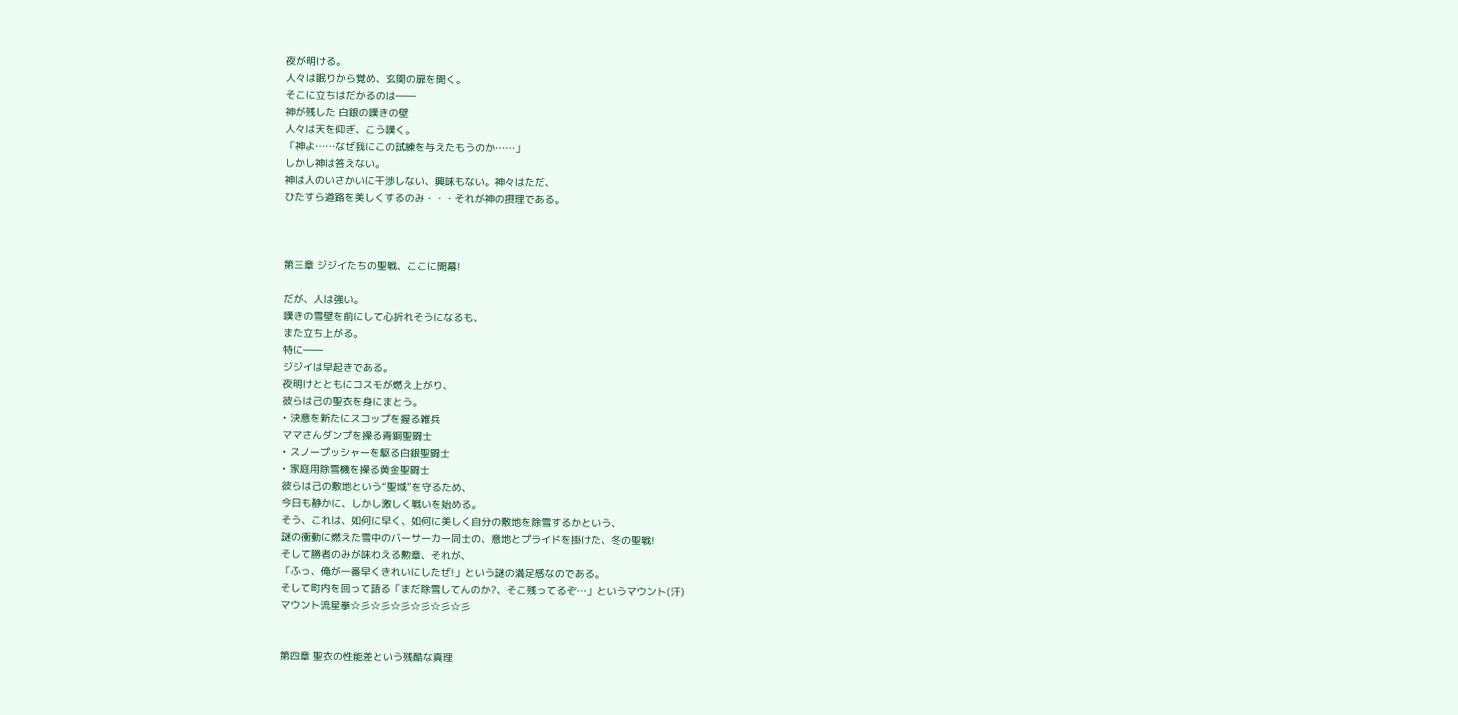夜が明ける。
人々は眠りから覚め、玄関の扉を開く。
そこに立ちはだかるのは――
神が残した 白銀の嘆きの壁
人々は天を仰ぎ、こう嘆く。
「神よ……なぜ我にこの試練を与えたもうのか……」
しかし神は答えない。
神は人のいさかいに干渉しない、興味もない。神々はただ、
ひたすら道路を美しくするのみ・・・それが神の摂理である。



第三章 ジジイたちの聖戦、ここに開幕!

だが、人は強い。
嘆きの雪壁を前にして心折れそうになるも、
また立ち上がる。
特に――
ジジイは早起きである。
夜明けとともにコスモが燃え上がり、
彼らは己の聖衣を身にまとう。
• 決意を新たにスコップを握る雑兵
ママさんダンプを操る青銅聖闘士
• スノープッシャーを駆る白銀聖闘士
• 家庭用除雪機を操る黄金聖闘士
彼らは己の敷地という“聖域”を守るため、
今日も静かに、しかし激しく戦いを始める。
そう、これは、如何に早く、如何に美しく自分の敷地を除雪するかという、
謎の衝動に燃えた雪中のバーサーカー同士の、意地とプライドを掛けた、冬の聖戦!
そして勝者のみが味わえる勲章、それが、
「ふっ、俺が一番早くきれいにしたぜ!」という謎の満足感なのである。
そして町内を回って語る「まだ除雪してんのか?、そこ残ってるぞ…」というマウント(汗)
マウント流星拳☆彡☆彡☆彡☆彡☆彡☆彡


第四章 聖衣の性能差という残酷な真理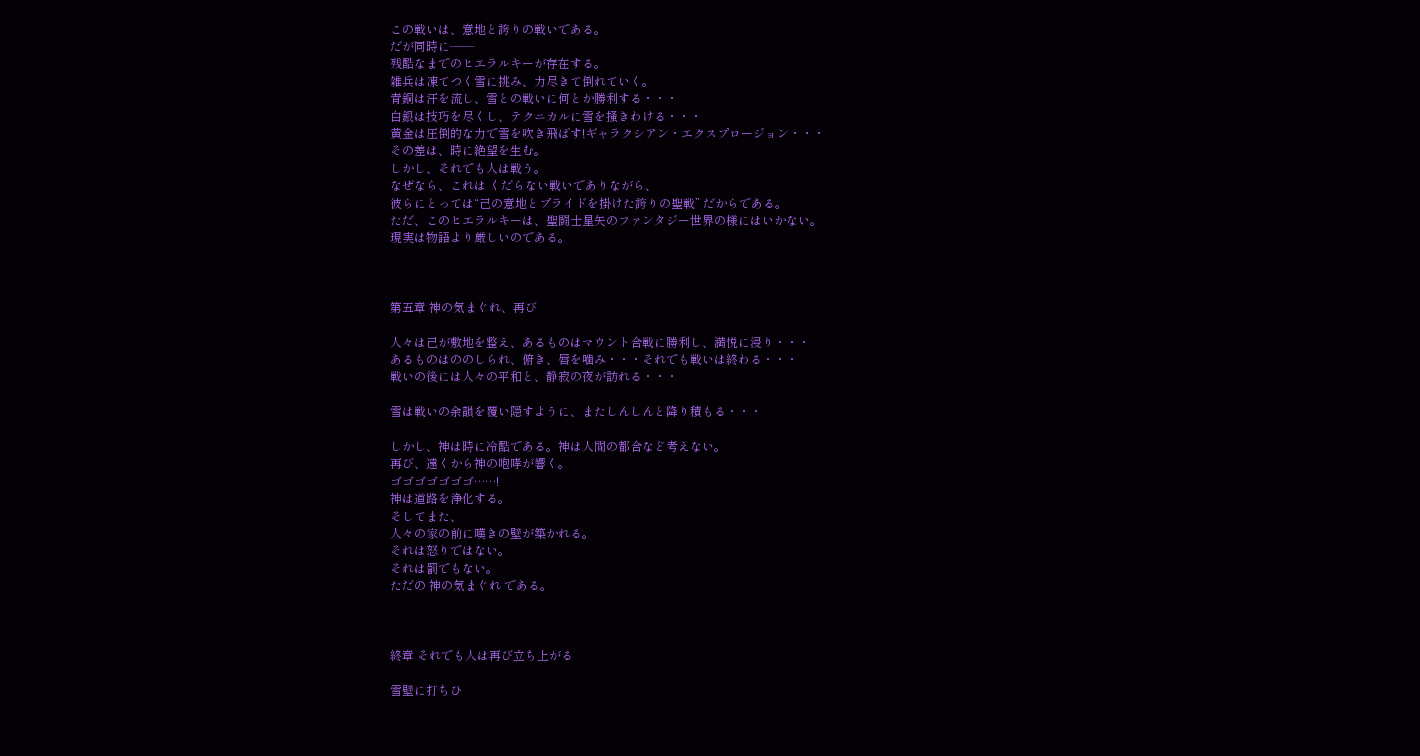この戦いは、意地と誇りの戦いである。
だが同時に――
残酷なまでのヒエラルキーが存在する。
雑兵は凍てつく雪に挑み、力尽きて倒れていく。
青銅は汗を流し、雪との戦いに何とか勝利する・・・
白銀は技巧を尽くし、テクニカルに雪を掻きわける・・・
黄金は圧倒的な力で雪を吹き飛ばす!ギャラクシアン・エクスプロージョン・・・
その差は、時に絶望を生む。
しかし、それでも人は戦う。
なぜなら、これは くだらない戦いでありながら、
彼らにとっては“己の意地とプライドを掛けた誇りの聖戦” だからである。
ただ、このヒエラルキーは、聖闘士星矢のファンタジー世界の様にはいかない。
現実は物語より厳しいのである。



第五章 神の気まぐれ、再び

人々は己が敷地を整え、あるものはマウント合戦に勝利し、満悦に浸り・・・
あるものはののしられ、俯き、唇を噛み・・・それでも戦いは終わる・・・
戦いの後には人々の平和と、静寂の夜が訪れる・・・

雪は戦いの余韻を覆い隠すように、またしんしんと降り積もる・・・

しかし、神は時に冷酷である。神は人間の都合など考えない。
再び、遠くから神の咆哮が響く。
ゴゴゴゴゴゴゴ……!
神は道路を浄化する。
そしてまた、
人々の家の前に嘆きの壁が築かれる。
それは怒りではない。
それは罰でもない。
ただの 神の気まぐれ である。



終章 それでも人は再び立ち上がる

雪壁に打ちひ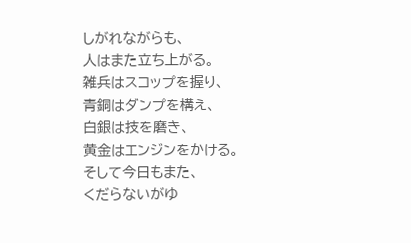しがれながらも、
人はまた立ち上がる。
雑兵はスコップを握り、
青銅はダンプを構え、
白銀は技を磨き、
黄金はエンジンをかける。
そして今日もまた、
くだらないがゆ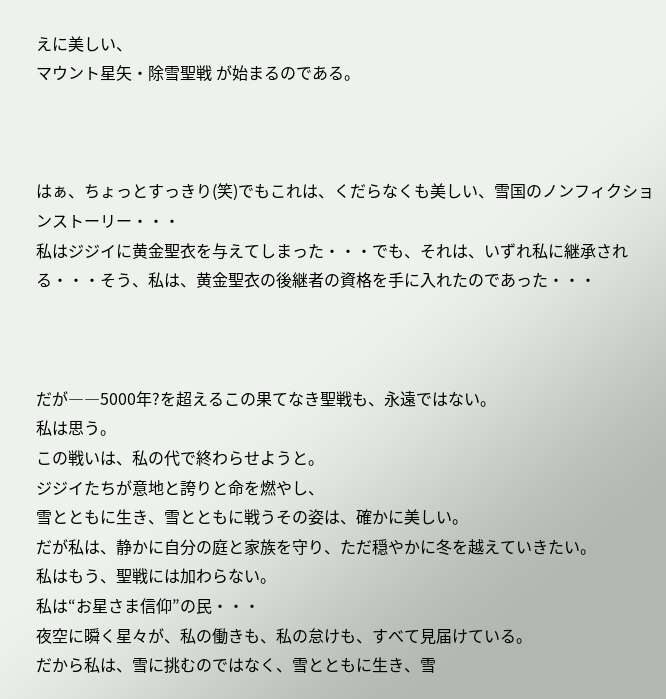えに美しい、
マウント星矢・除雪聖戦 が始まるのである。



はぁ、ちょっとすっきり(笑)でもこれは、くだらなくも美しい、雪国のノンフィクションストーリー・・・
私はジジイに黄金聖衣を与えてしまった・・・でも、それは、いずれ私に継承される・・・そう、私は、黄金聖衣の後継者の資格を手に入れたのであった・・・



だが――5000年?を超えるこの果てなき聖戦も、永遠ではない。
私は思う。
この戦いは、私の代で終わらせようと。
ジジイたちが意地と誇りと命を燃やし、
雪とともに生き、雪とともに戦うその姿は、確かに美しい。
だが私は、静かに自分の庭と家族を守り、ただ穏やかに冬を越えていきたい。
私はもう、聖戦には加わらない。
私は“お星さま信仰”の民・・・
夜空に瞬く星々が、私の働きも、私の怠けも、すべて見届けている。
だから私は、雪に挑むのではなく、雪とともに生き、雪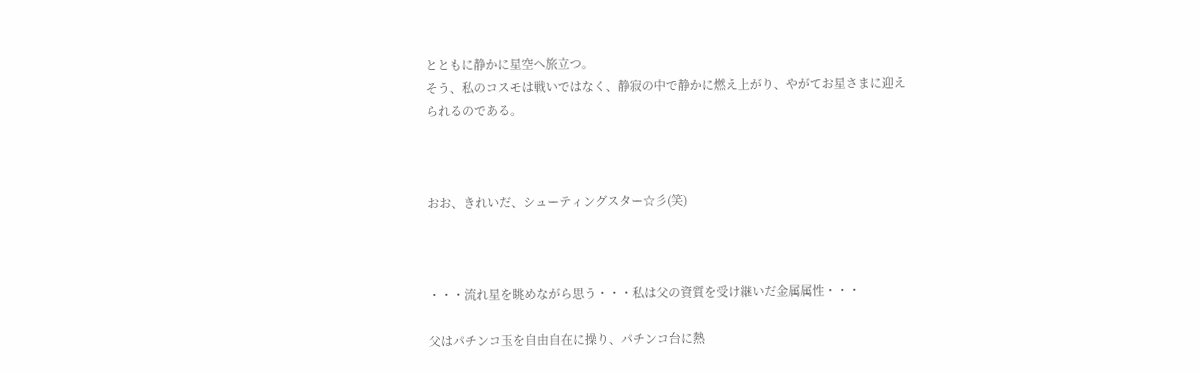とともに静かに星空へ旅立つ。
そう、私のコスモは戦いではなく、静寂の中で静かに燃え上がり、やがてお星さまに迎えられるのである。



おお、きれいだ、シューティングスター☆彡(笑)



・・・流れ星を眺めながら思う・・・私は父の資質を受け継いだ金属属性・・・

父はパチンコ玉を自由自在に操り、パチンコ台に熱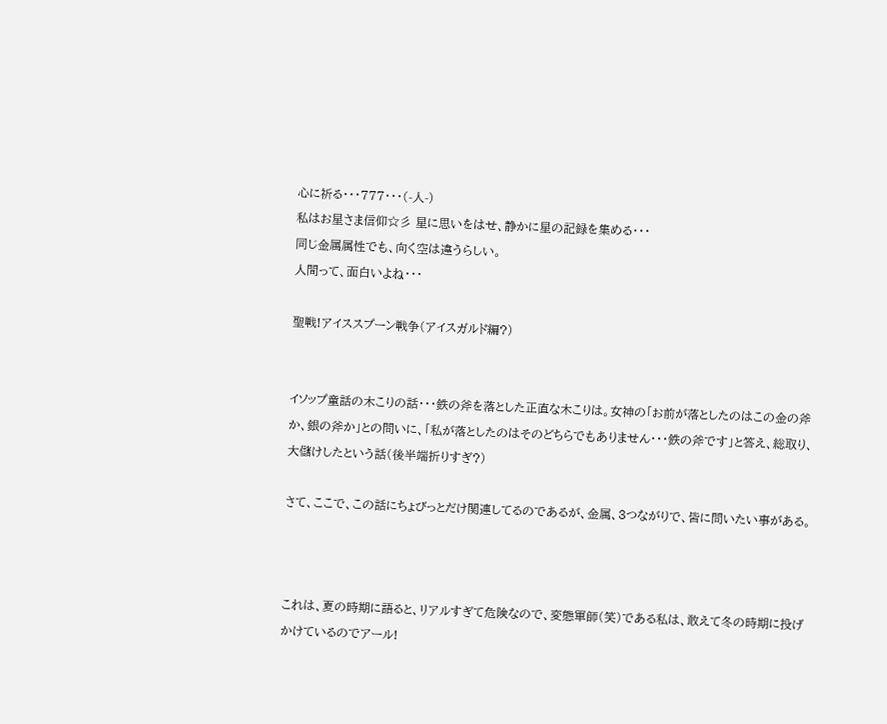心に祈る・・・777・・・(-人-)
私はお星さま信仰☆彡 星に思いをはせ、静かに星の記録を集める・・・
同じ金属属性でも、向く空は違うらしい。
人間って、面白いよね・・・

聖戦!アイススプーン戦争(アイスガルド編?)


イソップ童話の木こりの話・・・鉄の斧を落とした正直な木こりは。女神の「お前が落としたのはこの金の斧か、銀の斧か」との問いに、「私が落としたのはそのどちらでもありません・・・鉄の斧です」と答え、総取り、大儲けしたという話(後半端折りすぎ?)

さて、ここで、この話にちょびっとだけ関連してるのであるが、金属、3つながりで、皆に問いたい事がある。



これは、夏の時期に語ると、リアルすぎて危険なので、変態軍師(笑)である私は、敢えて冬の時期に投げかけているのでアール!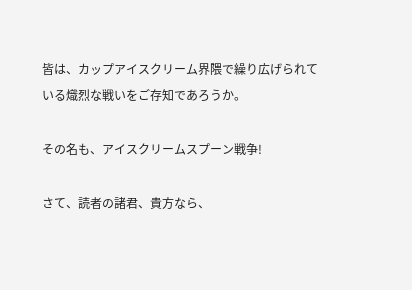皆は、カップアイスクリーム界隈で繰り広げられている熾烈な戦いをご存知であろうか。

その名も、アイスクリームスプーン戦争!

さて、読者の諸君、貴方なら、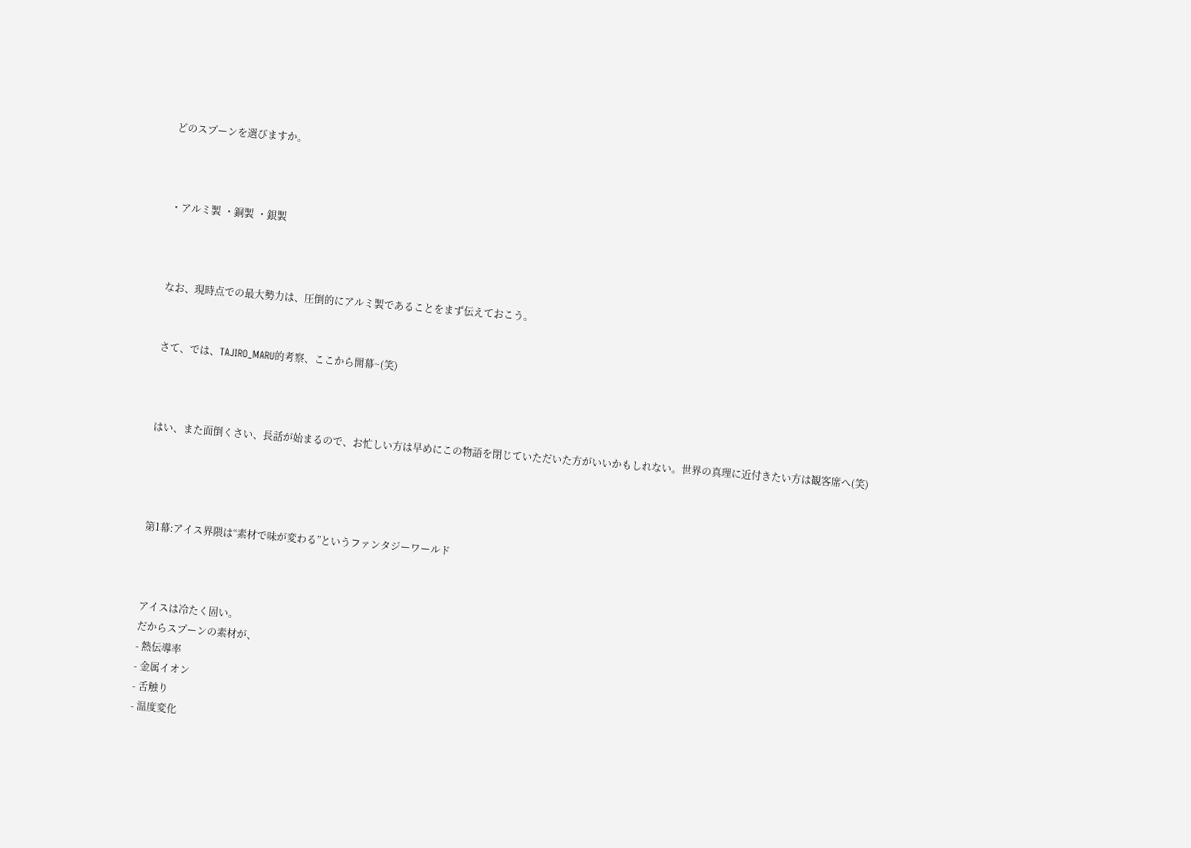どのスプーンを選びますか。



・アルミ製 ・銅製 ・銀製



なお、現時点での最大勢力は、圧倒的にアルミ製であることをまず伝えておこう。


さて、では、TAJIRO_MARU的考察、ここから開幕~(笑)



はい、また面倒くさい、長話が始まるので、お忙しい方は早めにこの物語を閉じていただいた方がいいかもしれない。世界の真理に近付きたい方は観客席へ(笑)




第1幕:アイス界隈は“素材で味が変わる”というファンタジーワールド



アイスは冷たく固い。
だからスプーンの素材が、
- 熱伝導率
- 金属イオン
- 舌触り
- 温度変化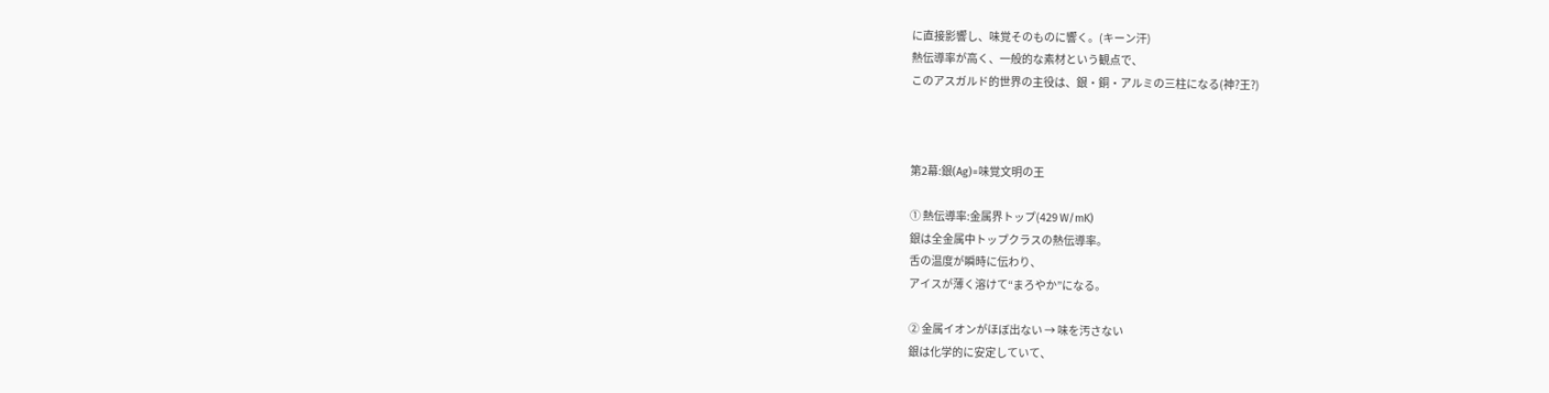に直接影響し、味覚そのものに響く。(キーン汗)
熱伝導率が高く、一般的な素材という観点で、
このアスガルド的世界の主役は、銀・銅・アルミの三柱になる(神?王?)



第2幕:銀(Ag)=味覚文明の王

① 熱伝導率:金属界トップ(429 W/mK)
銀は全金属中トップクラスの熱伝導率。
舌の温度が瞬時に伝わり、
アイスが薄く溶けて“まろやか”になる。

② 金属イオンがほぼ出ない → 味を汚さない
銀は化学的に安定していて、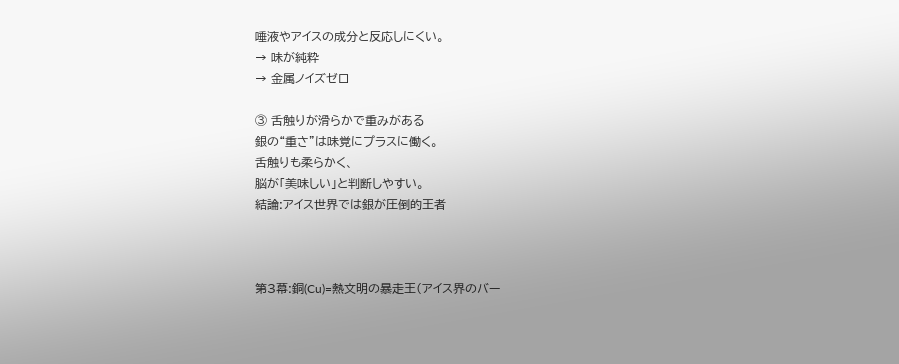唾液やアイスの成分と反応しにくい。
→ 味が純粋
→ 金属ノイズゼロ

③ 舌触りが滑らかで重みがある
銀の“重さ”は味覚にプラスに働く。
舌触りも柔らかく、
脳が「美味しい」と判断しやすい。
結論:アイス世界では銀が圧倒的王者



第3幕:銅(Cu)=熱文明の暴走王(アイス界のバー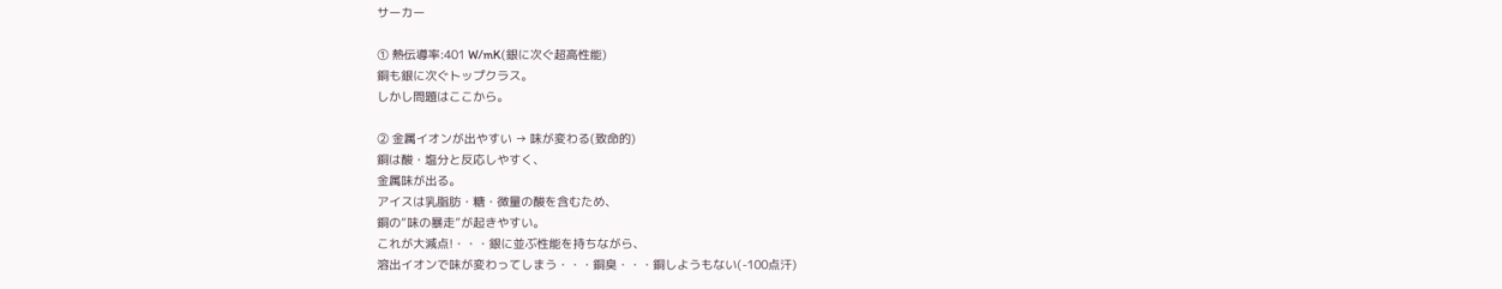サーカー

① 熱伝導率:401 W/mK(銀に次ぐ超高性能)
銅も銀に次ぐトップクラス。
しかし問題はここから。

② 金属イオンが出やすい → 味が変わる(致命的)
銅は酸・塩分と反応しやすく、
金属味が出る。
アイスは乳脂肪・糖・微量の酸を含むため、
銅の“味の暴走”が起きやすい。
これが大減点!・・・銀に並ぶ性能を持ちながら、
溶出イオンで味が変わってしまう・・・銅臭・・・銅しようもない(-100点汗)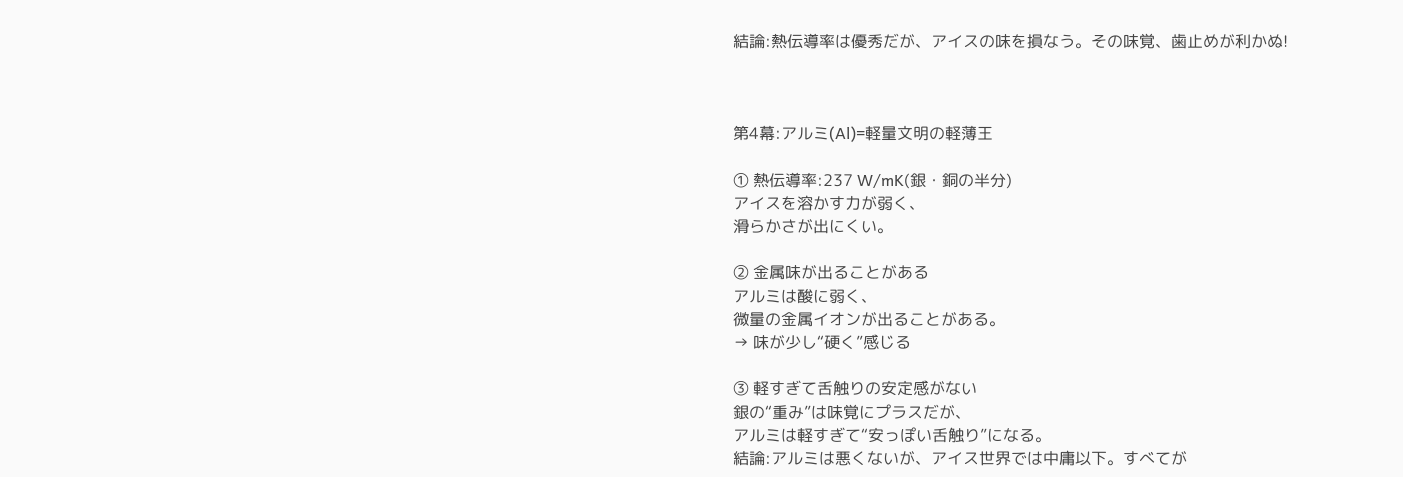結論:熱伝導率は優秀だが、アイスの味を損なう。その味覚、歯止めが利かぬ!



第4幕:アルミ(Al)=軽量文明の軽薄王

① 熱伝導率:237 W/mK(銀・銅の半分)
アイスを溶かす力が弱く、
滑らかさが出にくい。

② 金属味が出ることがある
アルミは酸に弱く、
微量の金属イオンが出ることがある。
→ 味が少し“硬く”感じる

③ 軽すぎて舌触りの安定感がない
銀の“重み”は味覚にプラスだが、
アルミは軽すぎて“安っぽい舌触り”になる。
結論:アルミは悪くないが、アイス世界では中庸以下。すべてが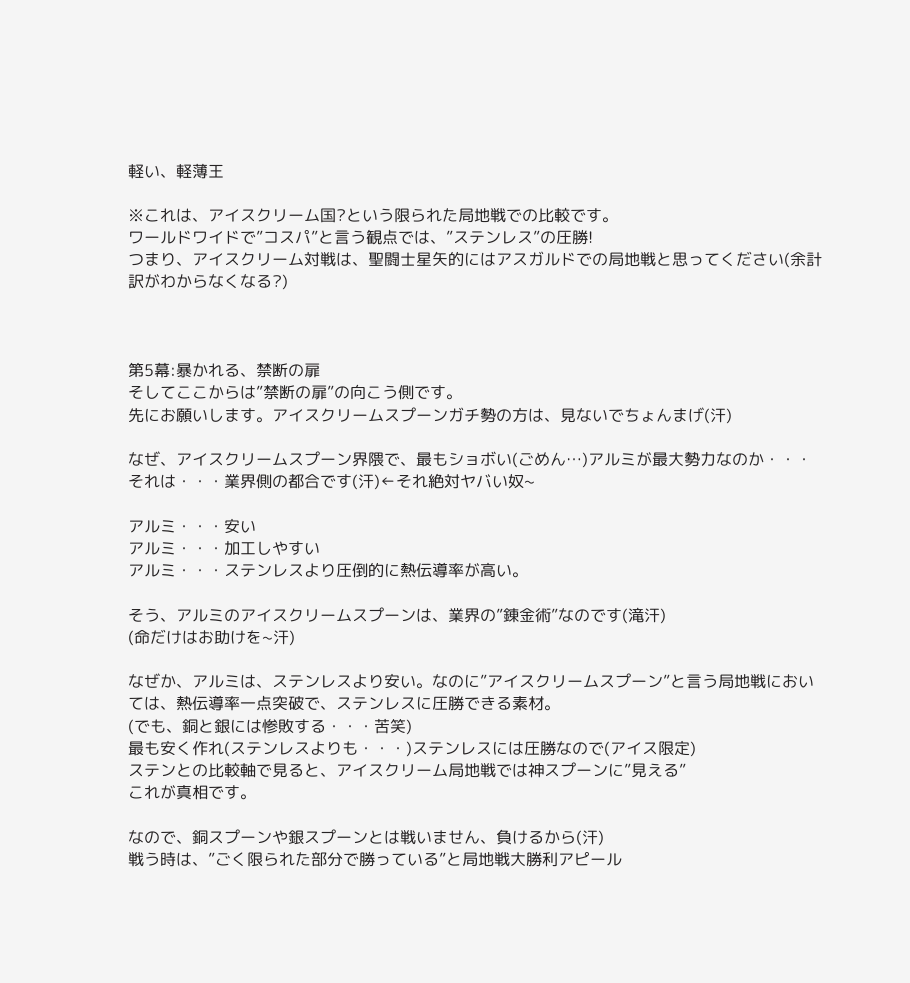軽い、軽薄王

※これは、アイスクリーム国?という限られた局地戦での比較です。
ワールドワイドで”コスパ”と言う観点では、”ステンレス”の圧勝!
つまり、アイスクリーム対戦は、聖闘士星矢的にはアスガルドでの局地戦と思ってください(余計訳がわからなくなる?)



第5幕:暴かれる、禁断の扉
そしてここからは”禁断の扉”の向こう側です。
先にお願いします。アイスクリームスプーンガチ勢の方は、見ないでちょんまげ(汗)

なぜ、アイスクリームスプーン界隈で、最もショボい(ごめん…)アルミが最大勢力なのか・・・
それは・・・業界側の都合です(汗)←それ絶対ヤバい奴~

アルミ・・・安い
アルミ・・・加工しやすい
アルミ・・・ステンレスより圧倒的に熱伝導率が高い。

そう、アルミのアイスクリームスプーンは、業界の”錬金術”なのです(滝汗)
(命だけはお助けを~汗)

なぜか、アルミは、ステンレスより安い。なのに”アイスクリームスプーン”と言う局地戦においては、熱伝導率一点突破で、ステンレスに圧勝できる素材。
(でも、銅と銀には惨敗する・・・苦笑)
最も安く作れ(ステンレスよりも・・・)ステンレスには圧勝なので(アイス限定)
ステンとの比較軸で見ると、アイスクリーム局地戦では神スプーンに”見える”
これが真相です。

なので、銅スプーンや銀スプーンとは戦いません、負けるから(汗)
戦う時は、”ごく限られた部分で勝っている”と局地戦大勝利アピール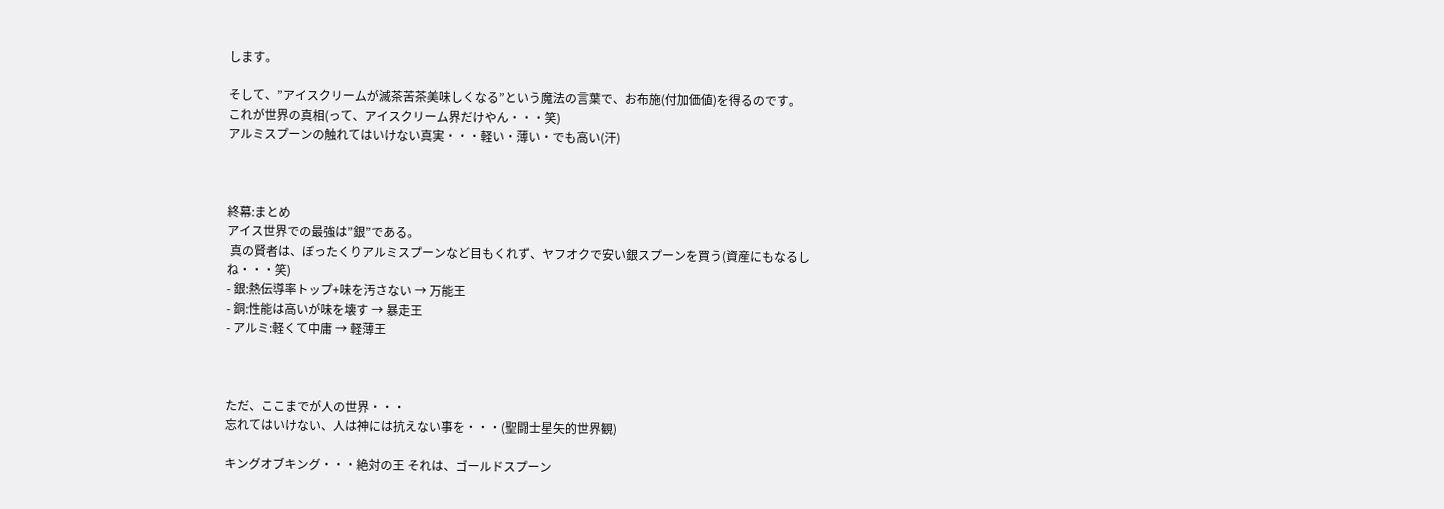します。

そして、”アイスクリームが滅茶苦茶美味しくなる”という魔法の言葉で、お布施(付加価値)を得るのです。
これが世界の真相(って、アイスクリーム界だけやん・・・笑)
アルミスプーンの触れてはいけない真実・・・軽い・薄い・でも高い(汗)



終幕:まとめ
アイス世界での最強は”銀”である。
 真の賢者は、ぼったくりアルミスプーンなど目もくれず、ヤフオクで安い銀スプーンを買う(資産にもなるしね・・・笑)
- 銀:熱伝導率トップ+味を汚さない → 万能王
- 銅:性能は高いが味を壊す → 暴走王
- アルミ:軽くて中庸 → 軽薄王



ただ、ここまでが人の世界・・・
忘れてはいけない、人は神には抗えない事を・・・(聖闘士星矢的世界観)

キングオブキング・・・絶対の王 それは、ゴールドスプーン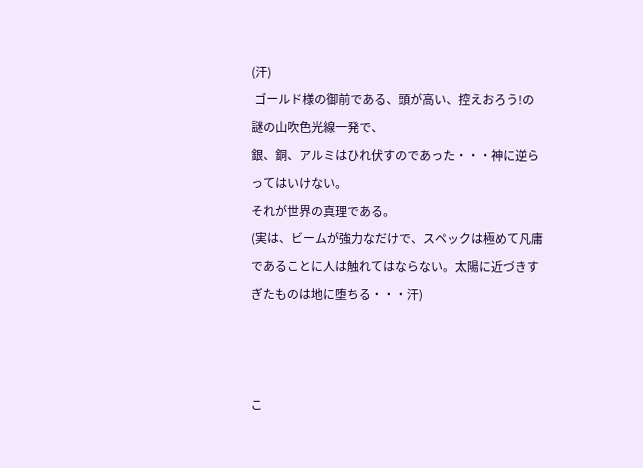(汗)
 ゴールド様の御前である、頭が高い、控えおろう!の謎の山吹色光線一発で、
銀、銅、アルミはひれ伏すのであった・・・神に逆らってはいけない。
それが世界の真理である。
(実は、ビームが強力なだけで、スペックは極めて凡庸であることに人は触れてはならない。太陽に近づきすぎたものは地に堕ちる・・・汗)



こ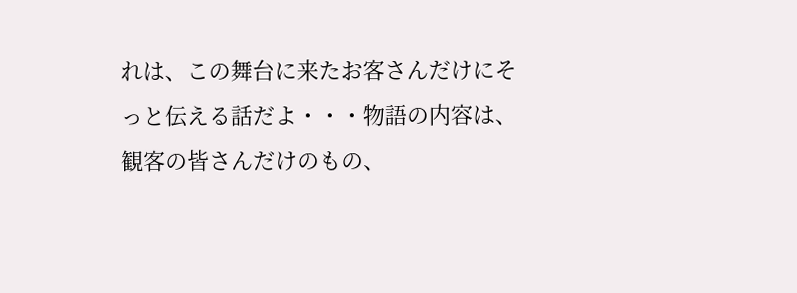れは、この舞台に来たお客さんだけにそっと伝える話だよ・・・物語の内容は、観客の皆さんだけのもの、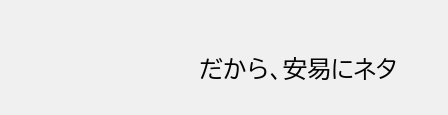だから、安易にネタ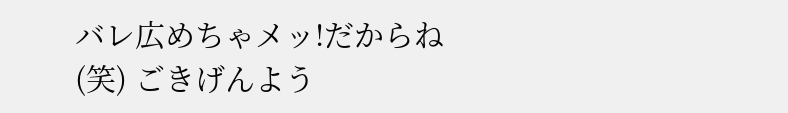バレ広めちゃメッ!だからね(笑) ごきげんよう